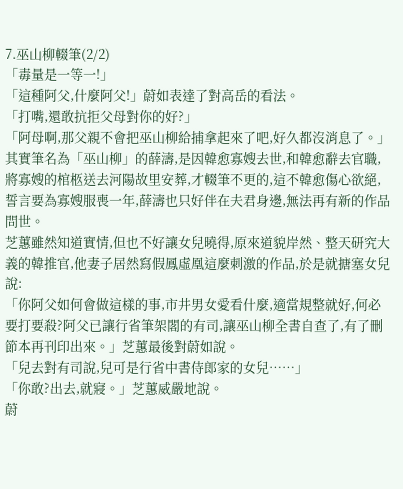7.巫山柳輟筆(2/2)
「毒量是一等一!」
「這種阿父,什麼阿父!」蔚如表達了對高岳的看法。
「打嘴,還敢抗拒父母對你的好?」
「阿母啊,那父親不會把巫山柳給捕拿起來了吧,好久都沒消息了。」
其實筆名為「巫山柳」的薛濤,是因韓愈寡嫂去世,和韓愈辭去官職,將寡嫂的棺柩送去河陽故里安葬,才輟筆不更的,這不韓愈傷心欲絕,誓言要為寡嫂服喪一年,薛濤也只好伴在夫君身邊,無法再有新的作品問世。
芝蕙雖然知道實情,但也不好讓女兒曉得,原來道貌岸然、整天研究大義的韓推官,他妻子居然寫假鳳虛凰這麼刺激的作品,於是就搪塞女兒說:
「你阿父如何會做這樣的事,市井男女愛看什麼,適當規整就好,何必要打要殺?阿父已讓行省筆架閣的有司,讓巫山柳全書自查了,有了刪節本再刊印出來。」芝蕙最後對蔚如說。
「兒去對有司說,兒可是行省中書侍郎家的女兒……」
「你敢?出去,就寢。」芝蕙威嚴地說。
蔚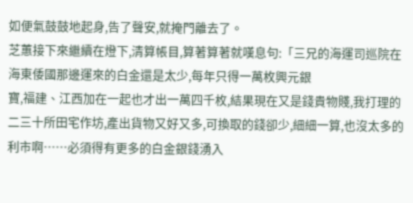如便氣鼓鼓地起身,告了聲安,就掩門離去了。
芝蕙接下來繼續在燈下,清算帳目,算著算著就嘆息句:「三兄的海運司巡院在海東倭國那邊運來的白金還是太少,每年只得一萬枚興元銀
寶,福建、江西加在一起也才出一萬四千枚,結果現在又是錢貴物賤,我打理的二三十所田宅作坊,產出貨物又好又多,可換取的錢卻少,細細一算,也沒太多的利市啊……必須得有更多的白金銀錢湧入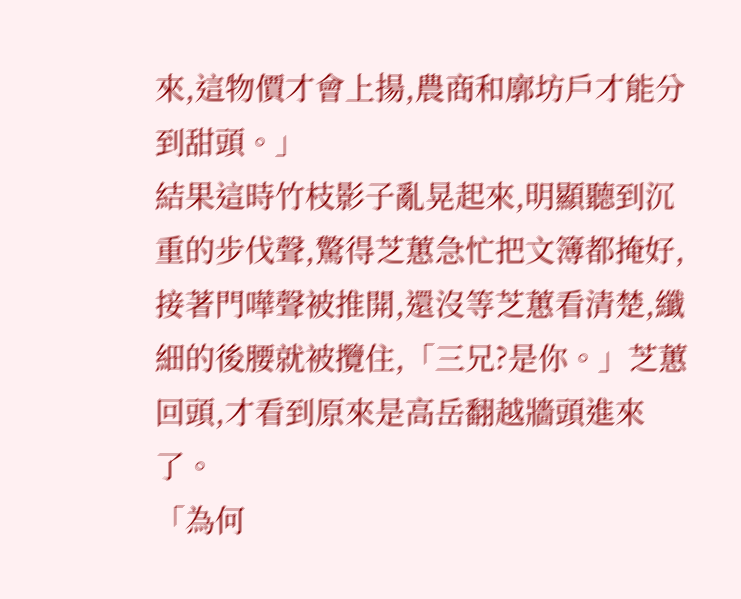來,這物價才會上揚,農商和廓坊戶才能分到甜頭。」
結果這時竹枝影子亂晃起來,明顯聽到沉重的步伐聲,驚得芝蕙急忙把文簿都掩好,接著門嘩聲被推開,還沒等芝蕙看清楚,纖細的後腰就被攬住,「三兄?是你。」芝蕙回頭,才看到原來是高岳翻越牆頭進來了。
「為何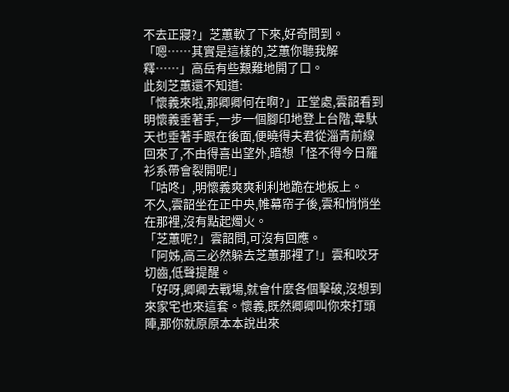不去正寢?」芝蕙軟了下來,好奇問到。
「嗯……其實是這樣的,芝蕙你聽我解釋……」高岳有些艱難地開了口。
此刻芝蕙還不知道:
「懷義來啦,那卿卿何在啊?」正堂處,雲韶看到明懷義垂著手,一步一個腳印地登上台階,韋馱天也垂著手跟在後面,便曉得夫君從淄青前線回來了,不由得喜出望外,暗想「怪不得今日羅衫系帶會裂開呢!」
「咕咚」,明懷義爽爽利利地跪在地板上。
不久,雲韶坐在正中央,帷幕帘子後,雲和悄悄坐在那裡,沒有點起燭火。
「芝蕙呢?」雲韶問,可沒有回應。
「阿姊,高三必然躲去芝蕙那裡了!」雲和咬牙切齒,低聲提醒。
「好呀,卿卿去戰場,就會什麼各個擊破,沒想到來家宅也來這套。懷義,既然卿卿叫你來打頭陣,那你就原原本本說出來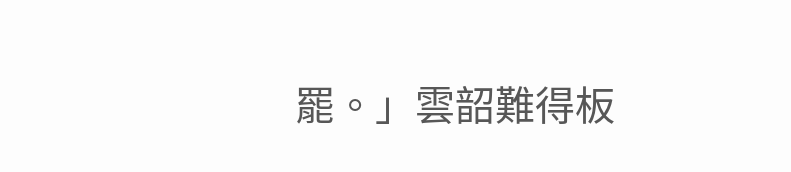罷。」雲韶難得板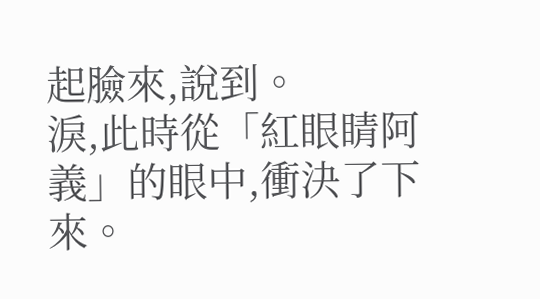起臉來,說到。
淚,此時從「紅眼睛阿義」的眼中,衝決了下來。